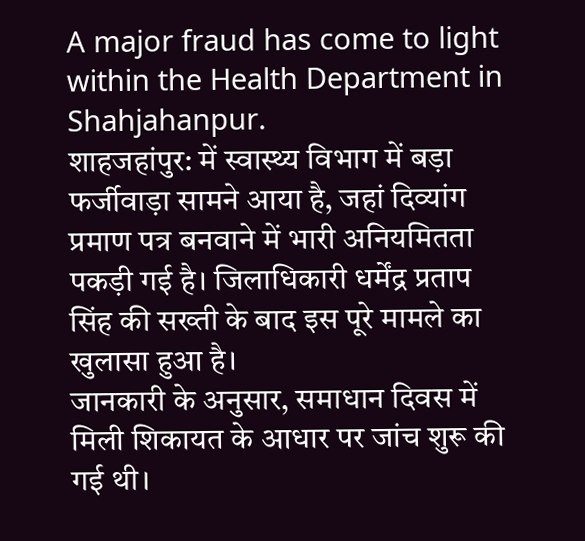A major fraud has come to light within the Health Department in Shahjahanpur.
शाहजहांपुर: में स्वास्थ्य विभाग में बड़ा फर्जीवाड़ा सामने आया है, जहां दिव्यांग प्रमाण पत्र बनवाने में भारी अनियमितता पकड़ी गई है। जिलाधिकारी धर्मेंद्र प्रताप सिंह की सख्ती के बाद इस पूरे मामले का खुलासा हुआ है।
जानकारी के अनुसार, समाधान दिवस में मिली शिकायत के आधार पर जांच शुरू की गई थी।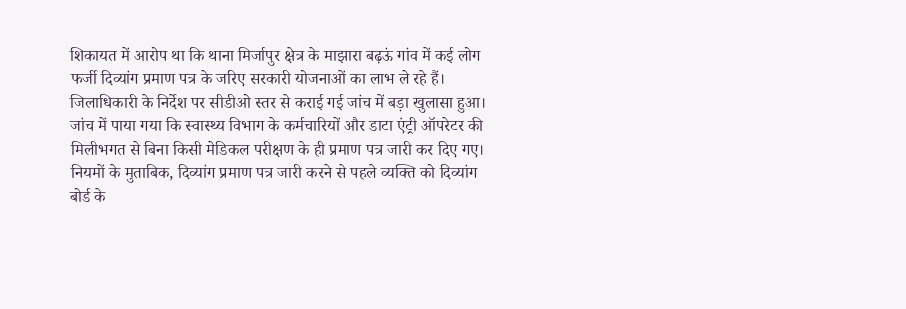शिकायत में आरोप था कि थाना मिर्जापुर क्षेत्र के माझारा बढ़ऊं गांव में कई लोग फर्जी दिव्यांग प्रमाण पत्र के जरिए सरकारी योजनाओं का लाभ ले रहे हैं।
जिलाधिकारी के निर्देश पर सीडीओ स्तर से कराई गई जांच में बड़ा खुलासा हुआ। जांच में पाया गया कि स्वास्थ्य विभाग के कर्मचारियों और डाटा एंट्री ऑपरेटर की मिलीभगत से बिना किसी मेडिकल परीक्षण के ही प्रमाण पत्र जारी कर दिए गए।
नियमों के मुताबिक, दिव्यांग प्रमाण पत्र जारी करने से पहले व्यक्ति को दिव्यांग बोर्ड के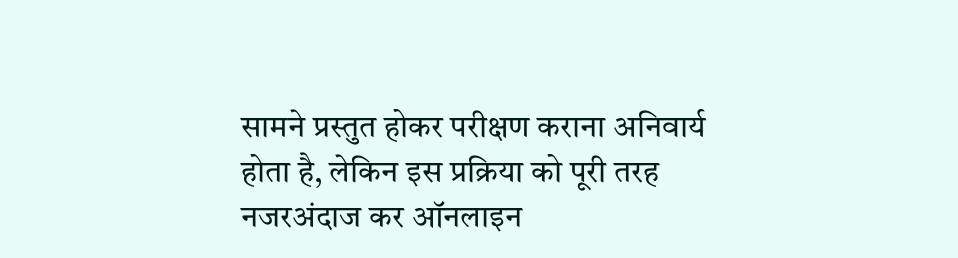सामने प्रस्तुत होकर परीक्षण कराना अनिवार्य होता है, लेकिन इस प्रक्रिया को पूरी तरह नजरअंदाज कर ऑनलाइन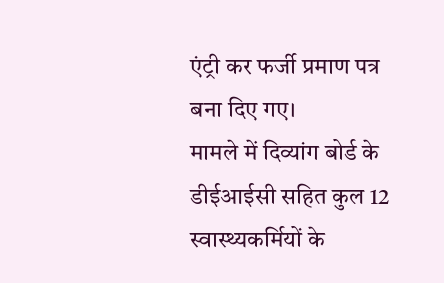एंट्री कर फर्जी प्रमाण पत्र बना दिए गए।
मामले में दिव्यांग बोर्ड के डीईआईसी सहित कुल 12 स्वास्थ्यकर्मियों के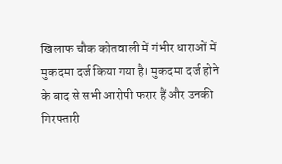खिलाफ चौक कोतवाली में गंभीर धाराओं में मुकदमा दर्ज किया गया है। मुकदमा दर्ज होने के बाद से सभी आरोपी फरार हैं और उनकी गिरफ्तारी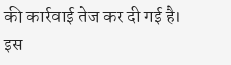की कार्रवाई तेज कर दी गई है।
इस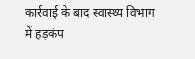कार्रवाई के बाद स्वास्थ्य विभाग में हड़कंप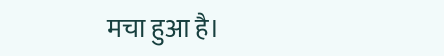मचा हुआ है।